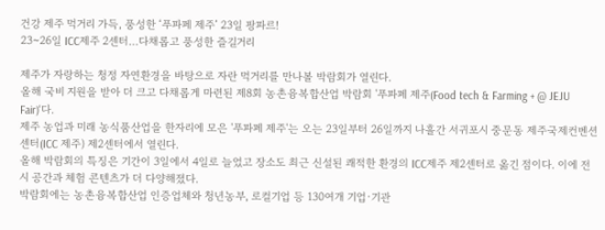건강 제주 먹거리 가득, 풍성한 ‘푸파페 제주’ 23일 팡파르!
23~26일 ICC제주 2센터…다채롭고 풍성한 즐길거리

제주가 자랑하는 청정 자연환경을 바탕으로 자란 먹거리를 만나볼 박람회가 열린다.
올해 국비 지원을 받아 더 크고 다채롭게 마련된 제8회 농촌융복합산업 박람회 '푸파페 제주(Food tech & Farming + @ JEJU Fair)'다.
제주 농업과 미래 농식품산업을 한자리에 모은 '푸파페 제주'는 오는 23일부터 26일까지 나흘간 서귀포시 중문동 제주국제컨벤션센터(ICC 제주) 제2센터에서 열린다.
올해 박람회의 특징은 기간이 3일에서 4일로 늘었고 장소도 최근 신설된 쾌적한 환경의 ICC제주 제2센터로 옮긴 점이다. 이에 전시 공간과 체험 콘텐츠가 더 다양해졌다.
박람회에는 농촌융복합산업 인증업체와 청년농부, 로컬기업 등 130여개 기업·기관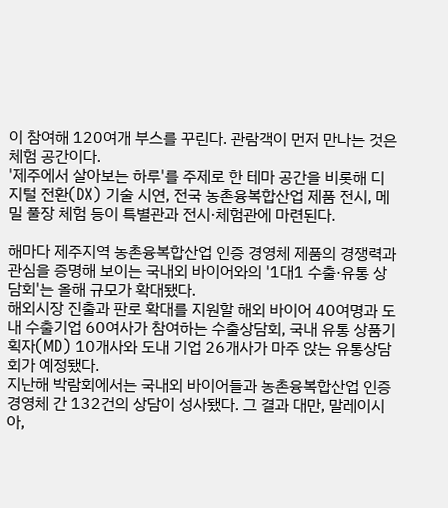이 참여해 120여개 부스를 꾸린다. 관람객이 먼저 만나는 것은 체험 공간이다.
'제주에서 살아보는 하루'를 주제로 한 테마 공간을 비롯해 디지털 전환(DX) 기술 시연, 전국 농촌융복합산업 제품 전시, 메밀 풀장 체험 등이 특별관과 전시·체험관에 마련된다.

해마다 제주지역 농촌융복합산업 인증 경영체 제품의 경쟁력과 관심을 증명해 보이는 국내외 바이어와의 '1대1 수출·유통 상담회'는 올해 규모가 확대됐다.
해외시장 진출과 판로 확대를 지원할 해외 바이어 40여명과 도내 수출기업 60여사가 참여하는 수출상담회, 국내 유통 상품기획자(MD) 10개사와 도내 기업 26개사가 마주 앉는 유통상담회가 예정됐다.
지난해 박람회에서는 국내외 바이어들과 농촌융복합산업 인증 경영체 간 132건의 상담이 성사됐다. 그 결과 대만, 말레이시아,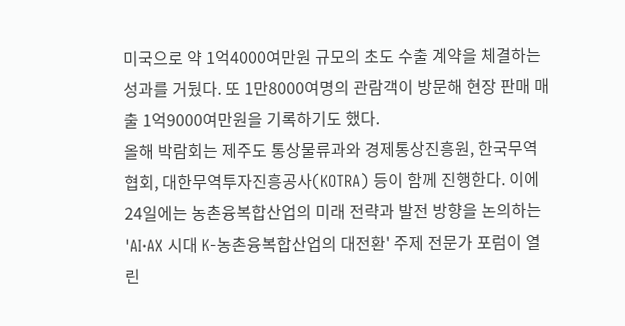미국으로 약 1억4000여만원 규모의 초도 수출 계약을 체결하는 성과를 거뒀다. 또 1만8000여명의 관람객이 방문해 현장 판매 매출 1억9000여만원을 기록하기도 했다.
올해 박람회는 제주도 통상물류과와 경제통상진흥원, 한국무역협회, 대한무역투자진흥공사(KOTRA) 등이 함께 진행한다. 이에 24일에는 농촌융복합산업의 미래 전략과 발전 방향을 논의하는 'AI·AX 시대 K-농촌융복합산업의 대전환' 주제 전문가 포럼이 열린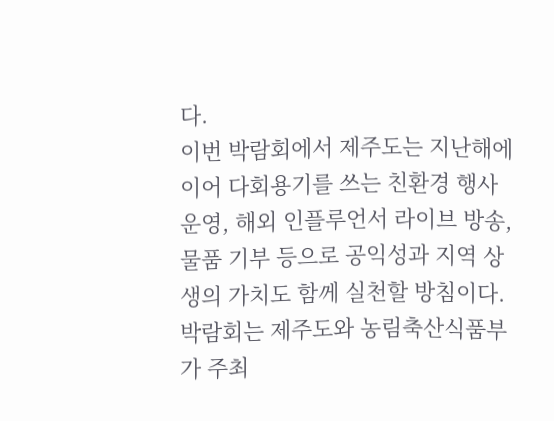다.
이번 박람회에서 제주도는 지난해에 이어 다회용기를 쓰는 친환경 행사 운영, 해외 인플루언서 라이브 방송, 물품 기부 등으로 공익성과 지역 상생의 가치도 함께 실천할 방침이다. 박람회는 제주도와 농림축산식품부가 주최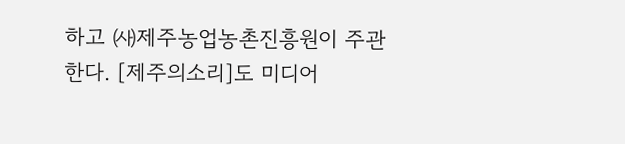하고 ㈔제주농업농촌진흥원이 주관한다. [제주의소리]도 미디어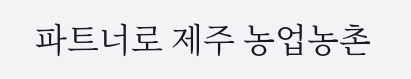파트너로 제주 농업농촌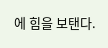에 힘을 보탠다.